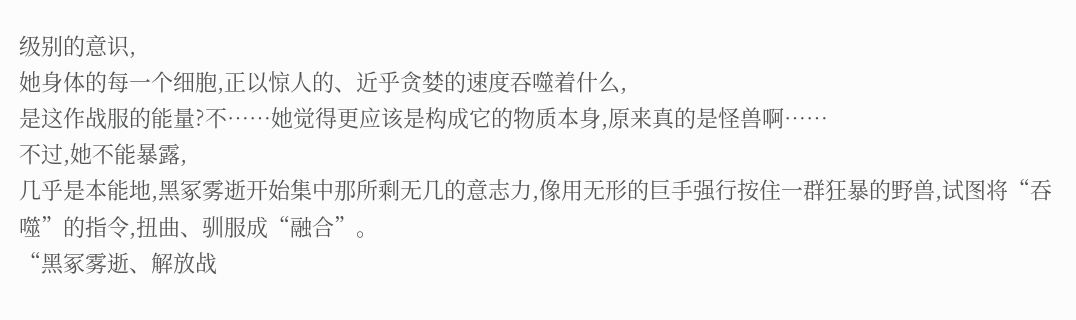级别的意识,
她身体的每一个细胞,正以惊人的、近乎贪婪的速度吞噬着什么,
是这作战服的能量?不……她觉得更应该是构成它的物质本身,原来真的是怪兽啊……
不过,她不能暴露,
几乎是本能地,黑冢雾逝开始集中那所剩无几的意志力,像用无形的巨手强行按住一群狂暴的野兽,试图将“吞噬”的指令,扭曲、驯服成“融合”。
“黑冢雾逝、解放战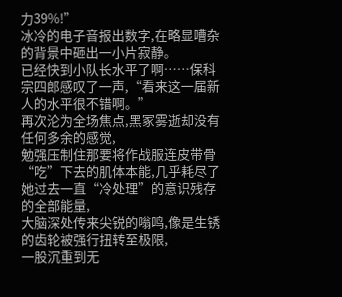力39%!”
冰冷的电子音报出数字,在略显嘈杂的背景中砸出一小片寂静。
已经快到小队长水平了啊……保科宗四郎感叹了一声,“看来这一届新人的水平很不错啊。”
再次沦为全场焦点,黑冢雾逝却没有任何多余的感觉,
勉强压制住那要将作战服连皮带骨“吃”下去的肌体本能,几乎耗尽了她过去一直“冷处理”的意识残存的全部能量,
大脑深处传来尖锐的嗡鸣,像是生锈的齿轮被强行扭转至极限,
一股沉重到无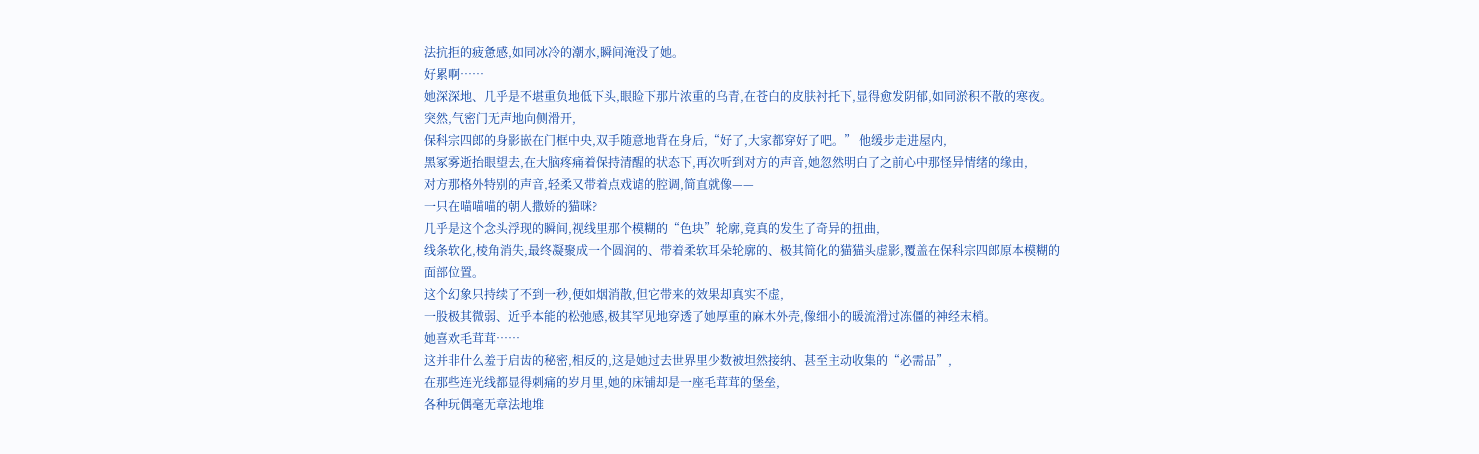法抗拒的疲惫感,如同冰冷的潮水,瞬间淹没了她。
好累啊……
她深深地、几乎是不堪重负地低下头,眼睑下那片浓重的乌青,在苍白的皮肤衬托下,显得愈发阴郁,如同淤积不散的寒夜。
突然,气密门无声地向侧滑开,
保科宗四郎的身影嵌在门框中央,双手随意地背在身后,“好了,大家都穿好了吧。” 他缓步走进屋内,
黑冢雾逝抬眼望去,在大脑疼痛着保持清醒的状态下,再次听到对方的声音,她忽然明白了之前心中那怪异情绪的缘由,
对方那格外特别的声音,轻柔又带着点戏谑的腔调,简直就像——
一只在喵喵喵的朝人撒娇的猫咪?
几乎是这个念头浮现的瞬间,视线里那个模糊的“色块”轮廓,竟真的发生了奇异的扭曲,
线条软化,棱角消失,最终凝聚成一个圆润的、带着柔软耳朵轮廓的、极其简化的猫猫头虚影,覆盖在保科宗四郎原本模糊的面部位置。
这个幻象只持续了不到一秒,便如烟消散,但它带来的效果却真实不虚,
一股极其微弱、近乎本能的松弛感,极其罕见地穿透了她厚重的麻木外壳,像细小的暖流滑过冻僵的神经末梢。
她喜欢毛茸茸……
这并非什么羞于启齿的秘密,相反的,这是她过去世界里少数被坦然接纳、甚至主动收集的“必需品”,
在那些连光线都显得刺痛的岁月里,她的床铺却是一座毛茸茸的堡垒,
各种玩偶毫无章法地堆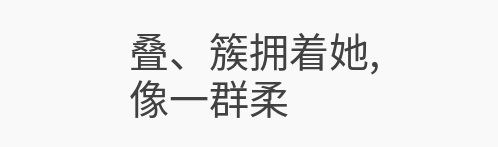叠、簇拥着她,像一群柔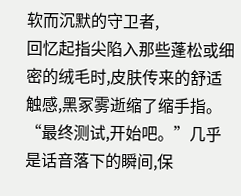软而沉默的守卫者,
回忆起指尖陷入那些蓬松或细密的绒毛时,皮肤传来的舒适触感,黑冢雾逝缩了缩手指。
“最终测试,开始吧。”几乎是话音落下的瞬间,保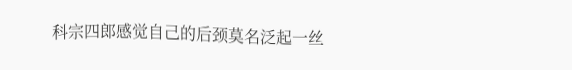科宗四郎感觉自己的后颈莫名泛起一丝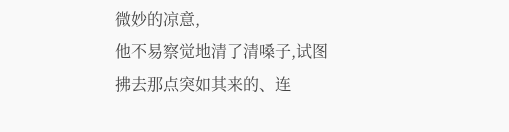微妙的凉意,
他不易察觉地清了清嗓子,试图拂去那点突如其来的、连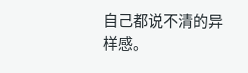自己都说不清的异样感。